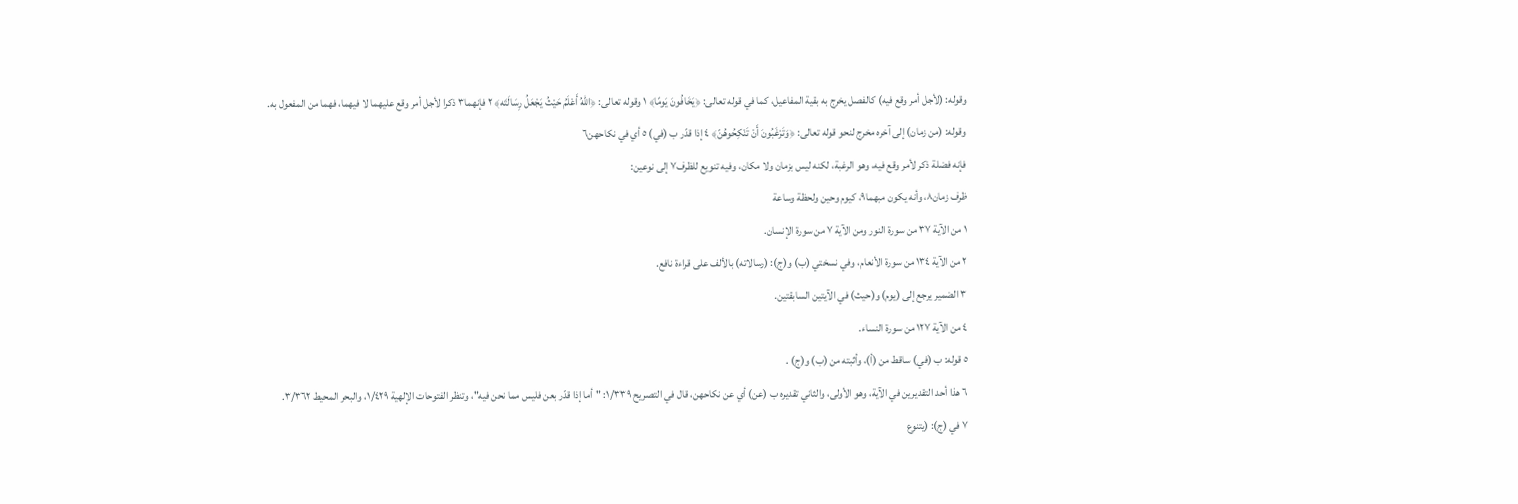وقوله: (لأجل أمر وقع فيه) كالفصل يخرج به بقية المفاعيل، كما في قوله تعالى: ﴿يَخَافُونَ يَومًا﴾ ١ وقوله تعالى: ﴿اللهُ أَعْلَمُ حَيْثُ يَجْعَلُ رِسَالَتَه﴾ ٢ فإنهما٣ ذكرا لأجل أمر وقع عليهما لا فيهما، فهما من المفعول به.
وقوله: (من زمان) إلى آخره مخرج لنحو قوله تعالى: ﴿وَتَرْغَبُونَ أَنْ تَنْكِحُوهُنّ﴾ ٤ إذا قدّر ب (في) ٥ أي في نكاحهن٦
فإنه فضلة ذكر لأمر وقع فيه، وهو الرغبة، لكنه ليس بزمان ولا مكان، وفيه تنويع للظرف٧ إلى نوعين:
ظرف زمان٨، وأنه يكون مبهما٩، كيوم وحين ولحظة وساعة
١ من الآية ٣٧ من سورة النور ومن الآية ٧ من سورة الإنسان.
٢ من الآية ١٣٤ من سورة الأنعام، وفي نسختي (ب) و(ج): (رسالاته) بالألف على قراءة نافع.
٣ الضمير يرجع إلى (يوم) و(حيث) في الآيتين السابقتين.
٤ من الآية ١٢٧ من سورة النساء.
٥ قوله: ب (في) ساقط من (أ)، وأثبته من (ب) و(ج) .
٦ هذا أحد التقديرين في الآية، وهو الأولى، والثاني تقديره ب (عن) أي عن نكاحهن، قال في التصريح ١/٣٣٩: "أما إذا قدّر بعن فليس مما نحن فيه"، وتنظر الفتوحات الإلهية ١/٤٢٩، والبحر المحيط ٣/٣٦٢.
٧ في (ج): (يتنوع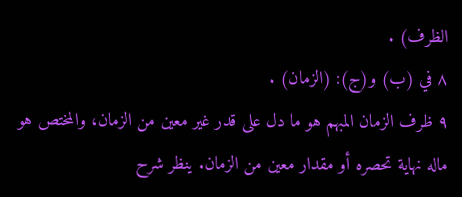الظرف) .
٨ في (ب) و(ج): (الزمان) .
٩ ظرف الزمان المبهم هو ما دل على قدر غير معين من الزمان، والمختص هو ماله نهاية تحصره أو مقدار معين من الزمان. ينظر شرح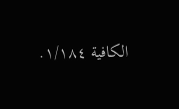الكافية ١/١٨٤.